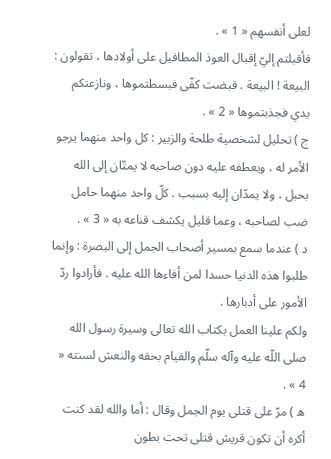لعلى أنفسهم « 1 » .
فأقبلتم إليّ إقبال العوذ المطافيل على أولادها ، تقولون : البيعة ! البيعة . قبضت كفّى فبسطتموها ، ونازعتكم يدي فجذبتموها « 2 » .
ج ) تحليل لشخصية طلحة والزبير : كل واحد منهما يرجو الأمر له ، ويعطفه عليه دون صاحبه لا يمتّان إلى الله بحبل ، ولا يمدّان إليه بسبب . كلّ واحد منهما حامل ضب لصاحبه ، وعما قليل يكشف قناعه به « 3 » .
د ) عندما سمع بمسير أصحاب الجمل إلى البصرة : وإنما طلبوا هذه الدنيا حسدا لمن أفاءها الله عليه . فأرادوا ردّ الأمور على أدبارها .
ولكم علينا العمل بكتاب الله تعالى وسيرة رسول الله صلى اللّه عليه وآله سلّم والقيام بحقه والنعش لسنته « 4 » .
ه ) مرّ على قتلى يوم الجمل وقال : أما والله لقد كنت أكره أن تكون قريش قتلى تحت بطون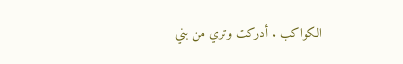الكواكب . أدركت وتري من بني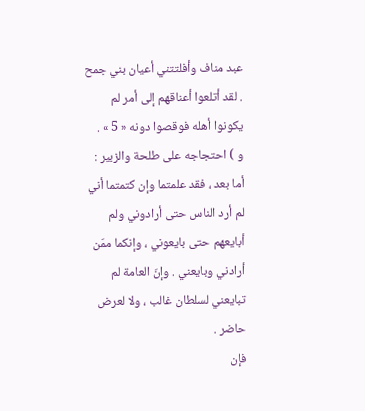عبد مناف وأفلتتني أعيان بني جمح . لقد أتلعوا أعناقهم إلى أمر لم يكونوا أهله فوقصوا دونه « 5 » .
و ) احتجاجه على طلحة والزبير : أما بعد ، فقد علمتما وإن كتمتما أني لم أرد الناس حتى أرادوني ولم أبايعهم حتى بايعوني ، وإنكما ممّن أرادني وبايعني . وإنّ العامة لم تبايعني لسلطان غالب ، ولا لعرض حاضر .
فإن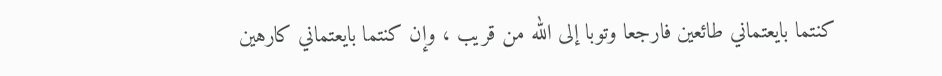كنتما بايعتماني طائعين فارجعا وتوبا إلى الله من قريب ، وإن كنتما بايعتماني كارهين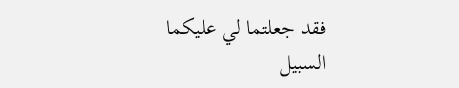فقد جعلتما لي عليكما السبيل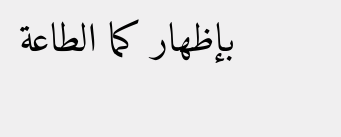بإظهار كما الطاعة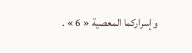وإسراركما المعصية « 6 » .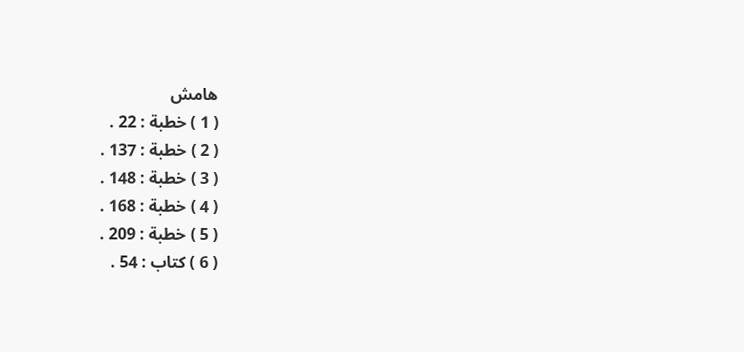هامش
( 1 ) خطبة : 22 .
( 2 ) خطبة : 137 .
( 3 ) خطبة : 148 .
( 4 ) خطبة : 168 .
( 5 ) خطبة : 209 .
( 6 ) كتاب : 54 .